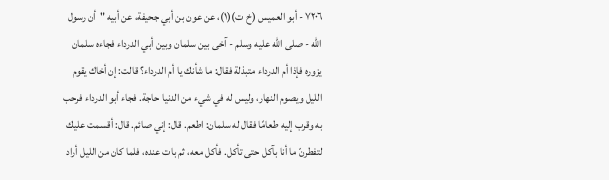٧٢٠٦ - أبو العميس (خ ت)(١)، عن عون بن أبي جحيفة، عن أبيه "أن رسول الله - صلى الله عليه وسلم - آخى بين سلمان وبين أبي الدرداء فجاءه سلمان يزوره فإذا أم الدرداء متبذلة فقال: ما شأنك يا أم الدرداء؟ قالت: إن أخاك يقوم الليل ويصوم النهار، وليس له في شيء من الدنيا حاجة. فجاء أبو الدرداء فرحب به وقرب إليه طعامًا فقال له سلمان: اطعم. قال: إني صائم. قال: أقسمت عليك لتفطرنّ ما أنا بآكل حتى تأكل. فأكل معه، ثم بات عنده، فلما كان من الليل أراد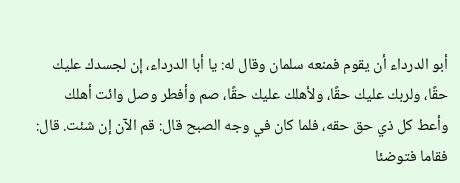أبو الدرداء أن يقوم فمنعه سلمان وقال له: يا أبا الدرداء، إن لجسدك عليك حقًا، ولربك عليك حقًا، ولأهلك عليك حقًا، صم وأفطر وصل وائت أهلك وأعط كل ذي حق حقه، فلما كان في وجه الصبح قال: قم الآن إن شئت. قال: فقاما فتوضئا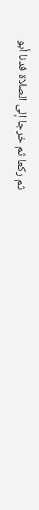ثم ركعا ثم خرجا إلى الصلاة فدنا أبو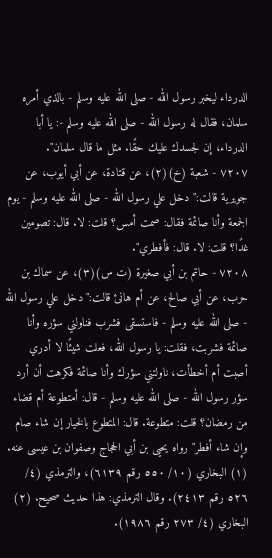الدرداء ليخبر رسول الله - صلى الله عليه وسلم - بالذي أمره سلمان، فقال له رسول الله - صلى الله عليه وسلم -: يا أبا الدرداء، إن لجسدك عليك حقًا. مثل ما قال سلمان".
٧٢٠٧ - شعبة (خ)(٢)، عن قتادة، عن أبي أيوب، عن جويرية قالت:"دخل علي رسول الله - صلى الله عليه وسلم - يوم الجمعة وأنا صائمة فقال: صمت أمس؟ قلت: لا. قال: تصومين غدًا؟ قلت: لا. قال: فأفطري".
٧٢٠٨ - حاتم بن أبي صغيرة (ت س)(٣)، عن سماك بن حرب، عن أبي صالح، عن أم هانئ قالت:"دخل علي رسول الله - صلى الله عليه وسلم - فاستسقى فشرب فناولني سؤره وأنا صائمة فشربت، فقلت: يا رسول الله، فعلت شيئًا لا أدري أصبت أم أخطأت، ناولتني سؤرك وأنا صائمة فكرهت أن أرد سؤر رسول الله - صلى الله عليه وسلم - قال: أمتطوعة أم قضاء من رمضان؟ قلت: متطوعة. قال: المتطوع بالخيار إن شاء صام وإن شاء أفطر" رواه يحيى بن أبي الحجاج وصفوان بن عيسى عنه.
(١) البخاري (١٠/ ٥٥٠ رقم ٦١٣٩)، والترمذي (٤/ ٥٢٦ رقم ٢٤١٣). وقال الترمذي: هذا حديث صحيح. (٢) البخاري (٤/ ٢٧٣ رقم ١٩٨٦).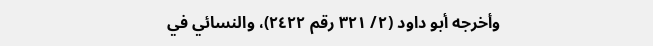وأخرجه أبو داود (٢/ ٣٢١ رقم ٢٤٢٢)، والنسائي في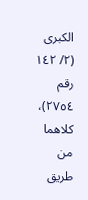الكبرى (٢/ ١٤٢ رقم ٢٧٥٤)، كلاهما من طريق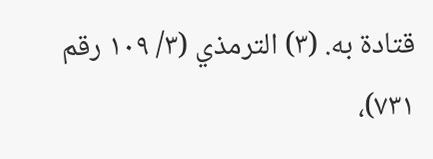قتادة به. (٣) الترمذي (٣/ ١٠٩ رقم ٧٣١)،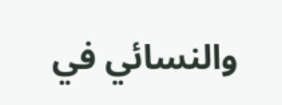والنسائي في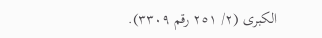الكبرى (٢/ ٢٥١ رقم ٣٣٠٩).